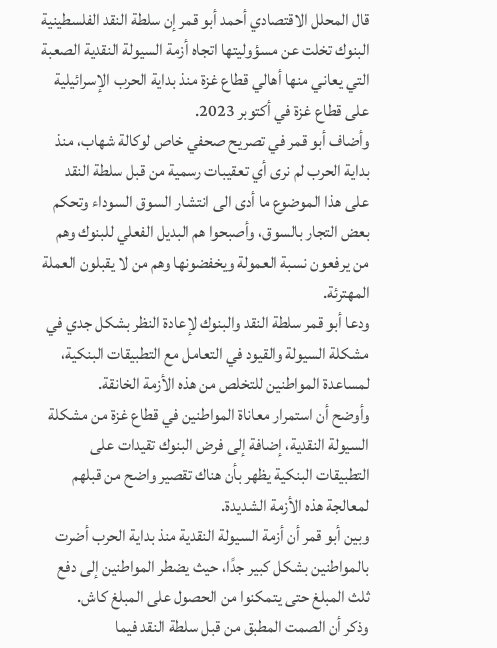قال المحلل الاقتصادي أحمد أبو قمر إن سلطة النقد الفلسطينية البنوك تخلت عن مسؤوليتها اتجاه أزمة السيولة النقدية الصعبة التي يعاني منها أهالي قطاع غزة منذ بداية الحرب الإسرائيلية على قطاع غزة في أكتوبر 2023.
وأضاف أبو قمر في تصريح صحفي خاص لوكالة شهاب، منذ بداية الحرب لم نرى أي تعقيبات رسمية من قبل سلطة النقد على هذا الموضوع ما أدى الى انتشار السوق السوداء وتحكم بعض التجار بالسوق، وأصبحوا هم البديل الفعلي للبنوك وهم من يرفعون نسبة العمولة ويخفضونها وهم من لا يقبلون العملة المهترئة.
ودعا أبو قمر سلطة النقد والبنوك لإعادة النظر بشكل جدي في مشكلة السيولة والقيود في التعامل مع التطبيقات البنكية، لمساعدة المواطنين للتخلص من هذه الأزمة الخانقة.
وأوضح أن استمرار معاناة المواطنين في قطاع غزة من مشكلة السيولة النقدية، إضافة إلى فرض البنوك تقيدات على التطبيقات البنكية يظهر بأن هناك تقصير واضح من قبلهم لمعالجة هذه الأزمة الشديدة.
وبين أبو قمر أن أزمة السيولة النقدية منذ بداية الحرب أضرت بالمواطنين بشكل كبير جدًا، حيث يضطر المواطنين إلى دفع ثلث المبلغ حتى يتمكنوا من الحصول على المبلغ كاش.
وذكر أن الصمت المطبق من قبل سلطة النقد فيما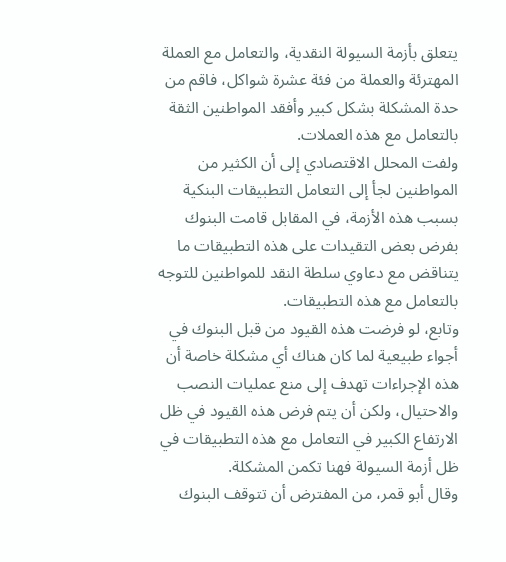يتعلق بأزمة السيولة النقدية، والتعامل مع العملة المهترئة والعملة من فئة عشرة شواكل، فاقم من حدة المشكلة بشكل كبير وأفقد المواطنين الثقة بالتعامل مع هذه العملات.
ولفت المحلل الاقتصادي إلى أن الكثير من المواطنين لجأ إلى التعامل التطبيقات البنكية بسبب هذه الأزمة، في المقابل قامت البنوك بفرض بعض التقيدات على هذه التطبيقات ما يتناقض مع دعاوي سلطة النقد للمواطنين للتوجه بالتعامل مع هذه التطبيقات.
وتابع، لو فرضت هذه القيود من قبل البنوك في أجواء طبيعية لما كان هناك أي مشكلة خاصة أن هذه الإجراءات تهدف إلى منع عمليات النصب والاحتيال، ولكن أن يتم فرض هذه القيود في ظل الارتفاع الكبير في التعامل مع هذه التطبيقات في ظل أزمة السيولة فهنا تكمن المشكلة.
وقال أبو قمر، من المفترض أن تتوقف البنوك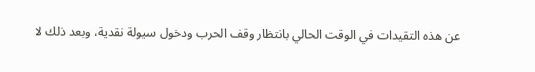عن هذه التقيدات في الوقت الحالي بانتظار وقف الحرب ودخول سيولة نقدية، وبعد ذلك لا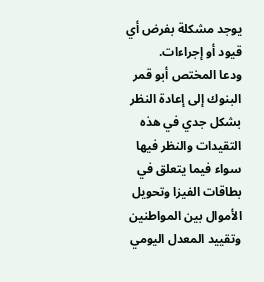يوجد مشكلة بفرض أي قيود أو إجراءات.
ودعا المختص أبو قمر البنوك إلى إعادة النظر بشكل جدي في هذه التقيدات والنظر فيها سواء فيما يتعلق في بطاقات الفيزا وتحويل الأموال بين المواطنين وتقييد المعدل اليومي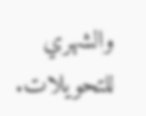والشهري للتحويلات.